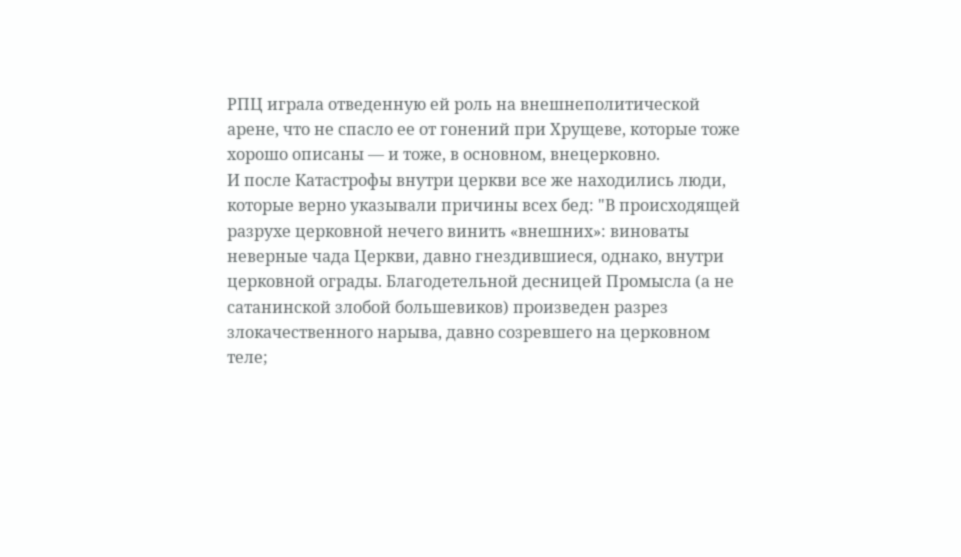РПЦ играла отведенную ей роль на внешнеполитической арене, что не спасло ее от гонений при Хрущеве, которые тоже хорошо описаны — и тоже, в основном, внецерковно.
И после Катастрофы внутри церкви все же находились люди, которые верно указывали причины всех бед: "В происходящей разрухе церковной нечего винить «внешних»: виноваты неверные чада Церкви, давно гнездившиеся, однако, внутри церковной ограды. Благодетельной десницей Промысла (а не сатанинской злобой большевиков) произведен разрез злокачественного нарыва, давно созревшего на церковном теле;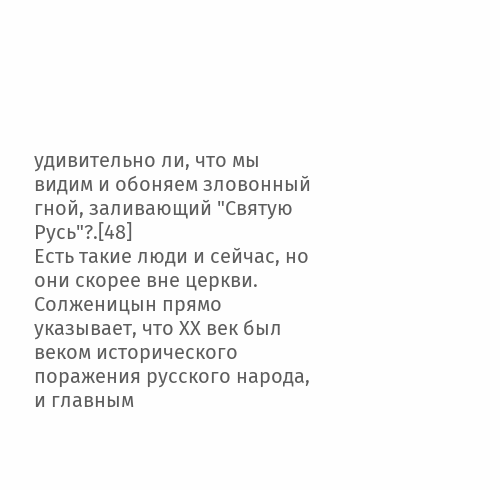удивительно ли, что мы видим и обоняем зловонный гной, заливающий "Святую Русь"?.[48]
Есть такие люди и сейчас, но они скорее вне церкви. Солженицын прямо указывает, что ХХ век был веком исторического поражения русского народа, и главным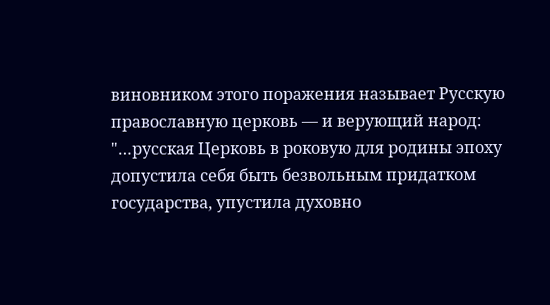виновником этого поражения называет Русскую православную церковь — и верующий народ: "…русская Церковь в роковую для родины эпоху допустила себя быть безвольным придатком государства, упустила духовно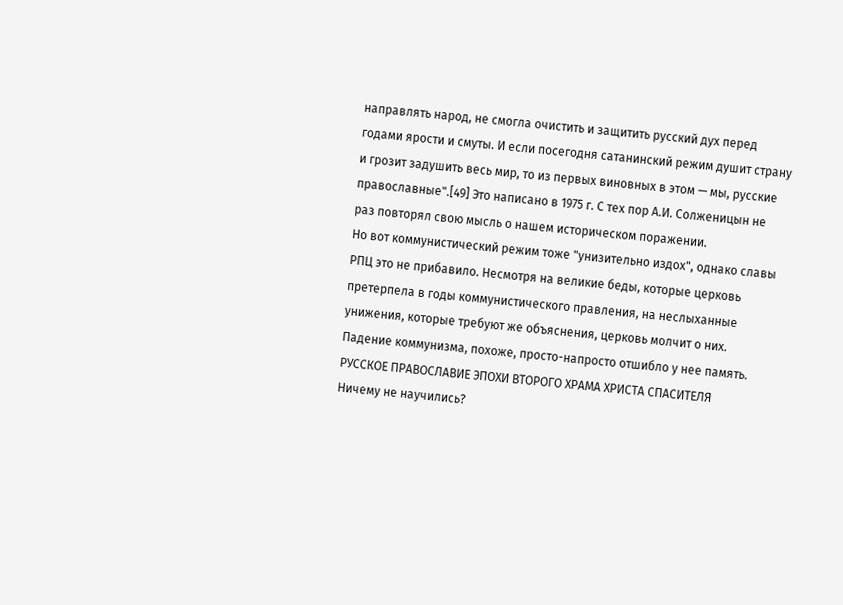направлять народ, не смогла очистить и защитить русский дух перед годами ярости и смуты. И если посегодня сатанинский режим душит страну и грозит задушить весь мир, то из первых виновных в этом — мы, русские православные".[49] Это написано в 1975 г. С тех пор А.И. Солженицын не раз повторял свою мысль о нашем историческом поражении.
Но вот коммунистический режим тоже "унизительно издох", однако славы РПЦ это не прибавило. Несмотря на великие беды, которые церковь претерпела в годы коммунистического правления, на неслыханные унижения, которые требуют же объяснения, церковь молчит о них. Падение коммунизма, похоже, просто-напросто отшибло у нее память.
РУССКОЕ ПРАВОСЛАВИЕ ЭПОХИ ВТОРОГО ХРАМА ХРИСТА СПАСИТЕЛЯ
Ничему не научились?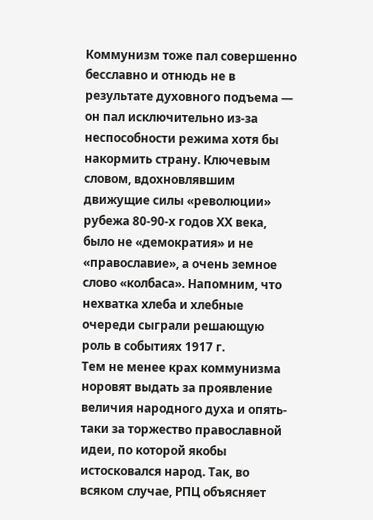Коммунизм тоже пал совершенно бесславно и отнюдь не в результате духовного подъема — он пал исключительно из-за неспособности режима хотя бы накормить страну. Ключевым словом, вдохновлявшим движущие силы «революции» рубежа 80-90-х годов ХХ века, было не «демократия» и не «православие», а очень земное слово «колбаса». Напомним, что нехватка хлеба и хлебные очереди сыграли решающую роль в событиях 1917 г.
Тем не менее крах коммунизма норовят выдать за проявление величия народного духа и опять-таки за торжество православной идеи, по которой якобы истосковался народ. Так, во всяком случае, РПЦ объясняет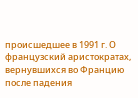происшедшее в 1991 г. О французский аристократах, вернувшихся во Францию после падения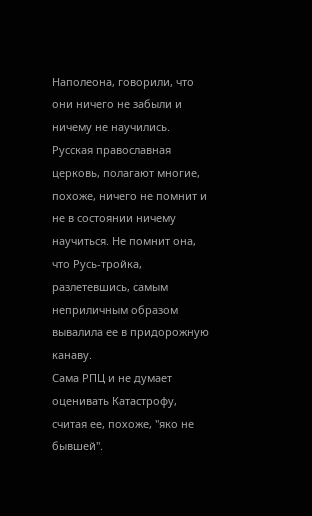Наполеона, говорили, что они ничего не забыли и ничему не научились. Русская православная церковь, полагают многие, похоже, ничего не помнит и не в состоянии ничему научиться. Не помнит она, что Русь-тройка, разлетевшись, самым неприличным образом вывалила ее в придорожную канаву.
Сама РПЦ и не думает оценивать Катастрофу, считая ее, похоже, "яко не бывшей".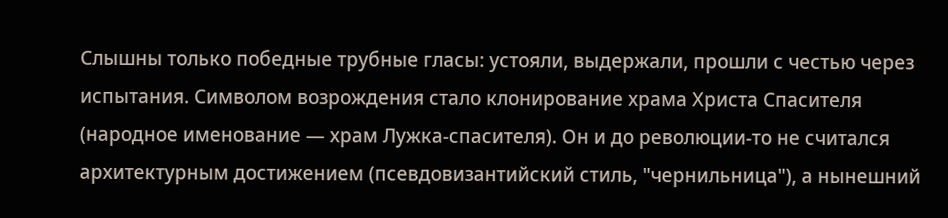Слышны только победные трубные гласы: устояли, выдержали, прошли с честью через испытания. Символом возрождения стало клонирование храма Христа Спасителя (народное именование — храм Лужка-спасителя). Он и до революции-то не считался архитектурным достижением (псевдовизантийский стиль, "чернильница"), а нынешний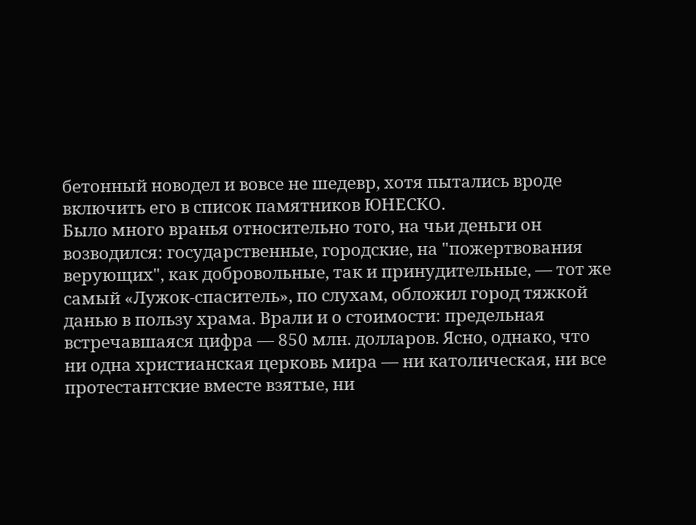бетонный новодел и вовсе не шедевр, хотя пытались вроде включить его в список памятников ЮНЕСКО.
Было много вранья относительно того, на чьи деньги он возводился: государственные, городские, на "пожертвования верующих", как добровольные, так и принудительные, — тот же самый «Лужок-спаситель», по слухам, обложил город тяжкой данью в пользу храма. Врали и о стоимости: предельная встречавшаяся цифра — 850 млн. долларов. Ясно, однако, что ни одна христианская церковь мира — ни католическая, ни все протестантские вместе взятые, ни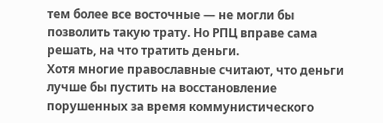тем более все восточные — не могли бы позволить такую трату. Но РПЦ вправе сама решать, на что тратить деньги.
Хотя многие православные считают, что деньги лучше бы пустить на восстановление порушенных за время коммунистического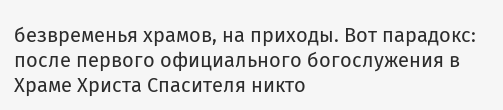безвременья храмов, на приходы. Вот парадокс: после первого официального богослужения в Храме Христа Спасителя никто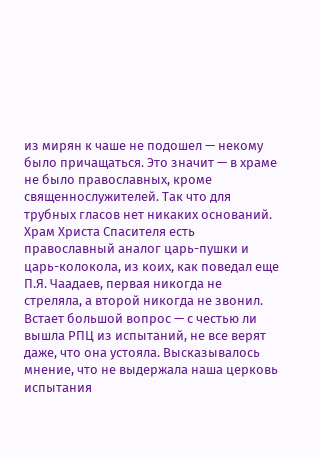из мирян к чаше не подошел — некому было причащаться. Это значит — в храме не было православных, кроме священнослужителей. Так что для трубных гласов нет никаких оснований. Храм Христа Спасителя есть православный аналог царь-пушки и царь-колокола, из коих, как поведал еще П.Я. Чаадаев, первая никогда не стреляла, а второй никогда не звонил.
Встает большой вопрос — с честью ли вышла РПЦ из испытаний, не все верят даже, что она устояла. Высказывалось мнение, что не выдержала наша церковь испытания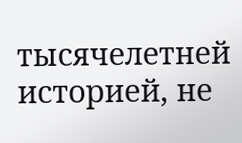тысячелетней историей, не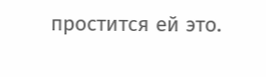простится ей это.